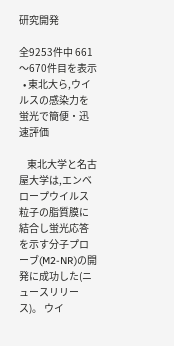研究開発

全9253件中 661〜670件目を表示
  • 東北大ら,ウイルスの感染力を蛍光で簡便・迅速評価

    東北大学と名古屋大学は,エンベロープウイルス粒子の脂質膜に結合し蛍光応答を示す分子プローブ(M2-NR)の開発に成功した(ニュースリリース)。 ウイ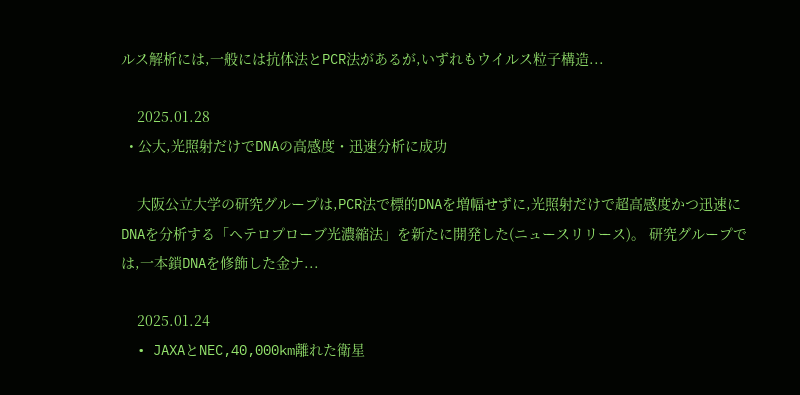ルス解析には,一般には抗体法とPCR法があるが,いずれもウイルス粒子構造...

    2025.01.28
  • 公大,光照射だけでDNAの高感度・迅速分析に成功

    大阪公立大学の研究グループは,PCR法で標的DNAを増幅せずに,光照射だけで超高感度かつ迅速にDNAを分析する「ヘテロプローブ光濃縮法」を新たに開発した(ニュースリリース)。 研究グループでは,一本鎖DNAを修飾した金ナ...

    2025.01.24
  • JAXAとNEC,40,000km離れた衛星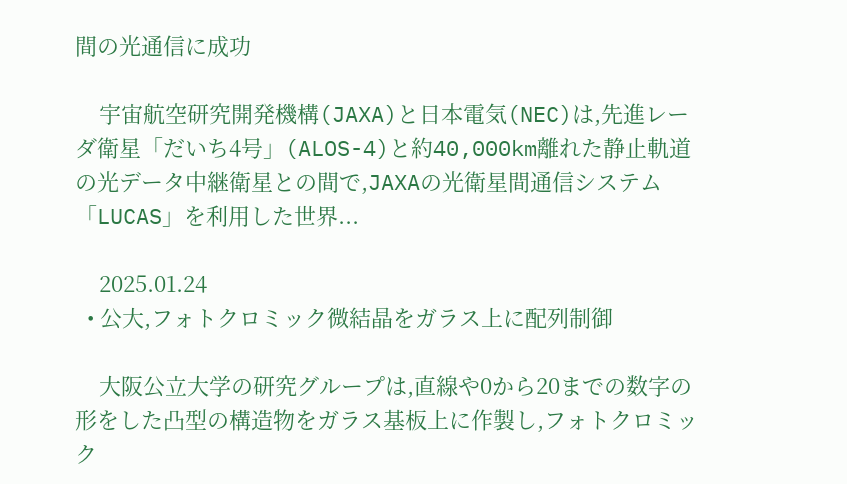間の光通信に成功

    宇宙航空研究開発機構(JAXA)と日本電気(NEC)は,先進レーダ衛星「だいち4号」(ALOS-4)と約40,000km離れた静止軌道の光データ中継衛星との間で,JAXAの光衛星間通信システム「LUCAS」を利用した世界...

    2025.01.24
  • 公大,フォトクロミック微結晶をガラス上に配列制御

    大阪公立大学の研究グループは,直線や0から20までの数字の形をした凸型の構造物をガラス基板上に作製し,フォトクロミック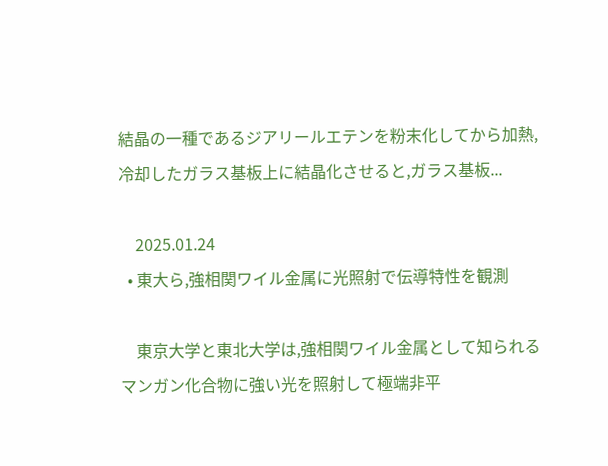結晶の一種であるジアリールエテンを粉末化してから加熱,冷却したガラス基板上に結晶化させると,ガラス基板...

    2025.01.24
  • 東大ら,強相関ワイル金属に光照射で伝導特性を観測

    東京大学と東北大学は,強相関ワイル金属として知られるマンガン化合物に強い光を照射して極端非平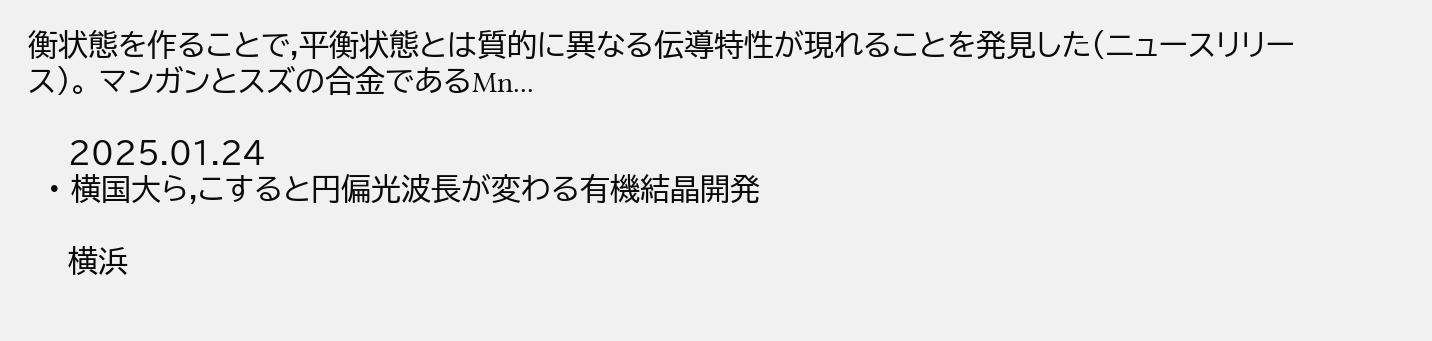衡状態を作ることで,平衡状態とは質的に異なる伝導特性が現れることを発見した(ニュースリリース)。 マンガンとスズの合金であるMn...

    2025.01.24
  • 横国大ら,こすると円偏光波長が変わる有機結晶開発

    横浜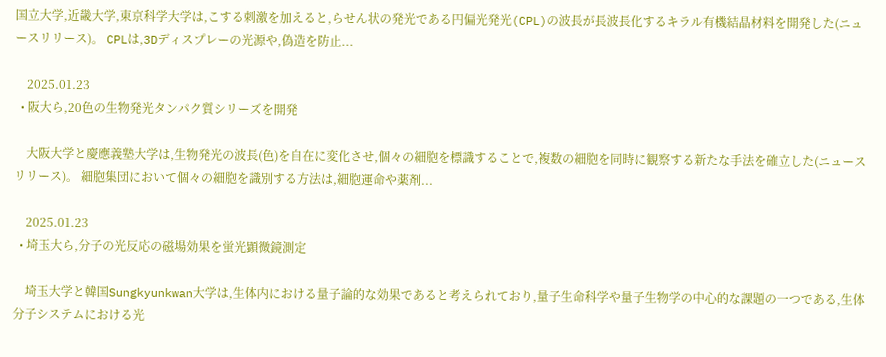国立大学,近畿大学,東京科学大学は,こする刺激を加えると,らせん状の発光である円偏光発光(CPL)の波長が長波長化するキラル有機結晶材料を開発した(ニュースリリース)。 CPLは,3Dディスプレーの光源や,偽造を防止...

    2025.01.23
  • 阪大ら,20色の生物発光タンパク質シリーズを開発

    大阪大学と慶應義塾大学は,生物発光の波長(色)を自在に変化させ,個々の細胞を標識することで,複数の細胞を同時に観察する新たな手法を確立した(ニュースリリース)。 細胞集団において個々の細胞を識別する方法は,細胞運命や薬剤...

    2025.01.23
  • 埼玉大ら,分子の光反応の磁場効果を蛍光顕微鏡測定

    埼玉大学と韓国Sungkyunkwan大学は,生体内における量子論的な効果であると考えられており,量子生命科学や量子生物学の中心的な課題の一つである,生体分子システムにおける光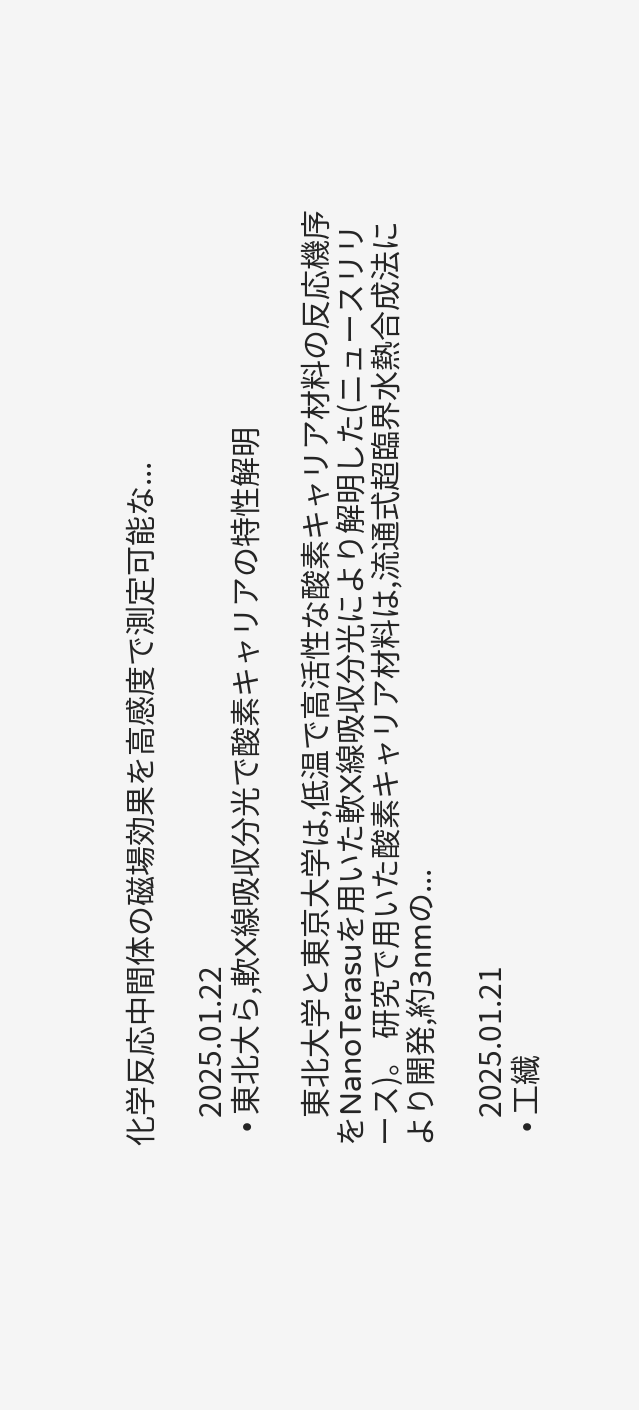化学反応中間体の磁場効果を高感度で測定可能な...

    2025.01.22
  • 東北大ら,軟X線吸収分光で酸素キャリアの特性解明

    東北大学と東京大学は,低温で高活性な酸素キャリア材料の反応機序をNanoTerasuを用いた軟X線吸収分光により解明した(ニュースリリース)。 研究で用いた酸素キャリア材料は,流通式超臨界水熱合成法により開発,約3nmの...

    2025.01.21
  • 工繊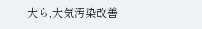大ら,大気汚染改善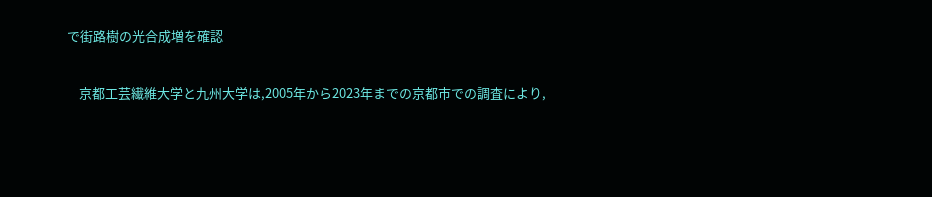で街路樹の光合成増を確認

    京都工芸繊維大学と九州大学は,2005年から2023年までの京都市での調査により,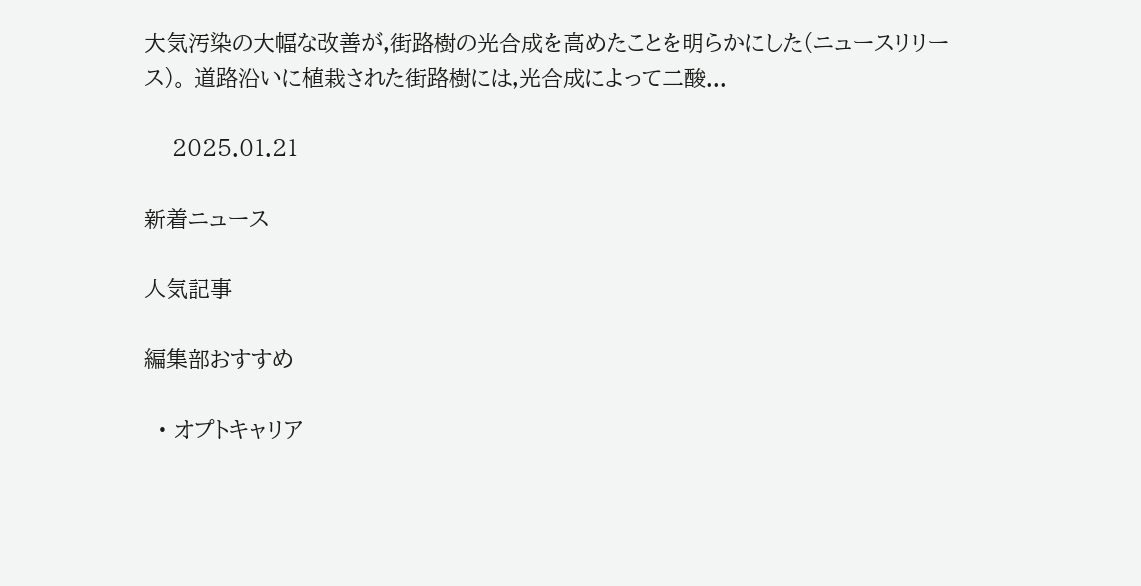大気汚染の大幅な改善が,街路樹の光合成を高めたことを明らかにした(ニュースリリース)。 道路沿いに植栽された街路樹には,光合成によって二酸...

    2025.01.21

新着ニュース

人気記事

編集部おすすめ

  • オプトキャリア